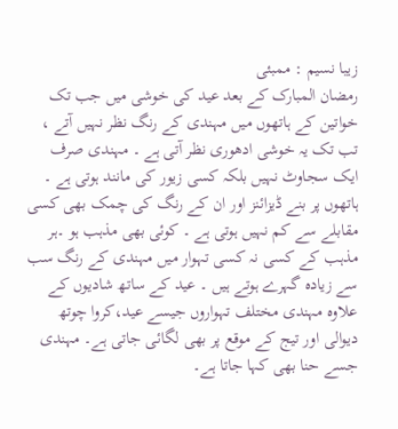زیبا نسیم : ممبئی
رمضان المبارک کے بعد عید کی خوشی میں جب تک خواتین کے ہاتھوں میں مہندی کے رنگ نظر نہیں آتے ، تب تک یہ خوشی ادھوری نظر آتی ہے ۔ مہندی صرف ایک سجاوٹ نہیں بلکہ کسی زیور کی مانند ہوتی ہے ۔ ہاتھوں پر بنے ڈیزائنز اور ان کے رنگ کی چمک بھی کسی مقابلے سے کم نہیں ہوتی ہے ۔ کوئی بھی مذہب ہو ۔ہر مذہب کے کسی نہ کسی تہوار میں مہندی کے رنگ سب سے زیادہ گہرے ہوتے ہیں ۔ عید کے ساتھ شادیوں کے علاوہ مہندی مختلف تہواروں جیسے عید،کروا چوتھ دیوالی اور تیج کے موقع پر بھی لگائی جاتی ہے۔ مہندی جسے حنا بھی کہا جاتا ہے۔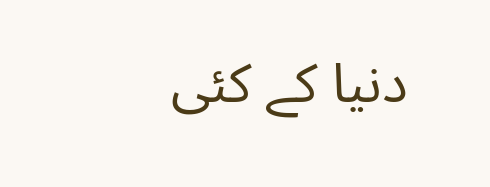دنیا کے کئی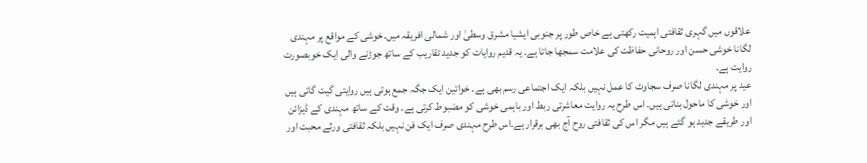علاقوں میں گہری ثقافتی اہمیت رکھتی ہے خاص طور پر جنوبی ایشیا مشرق وسطیٰ اور شمالی افریقہ میں۔خوشی کے مواقع پر مہندی لگانا خوشی حسن اور روحانی حفاظت کی علامت سمجھا جاتا ہے۔ یہ قدیم روایات کو جدید تقاریب کے ساتھ جوڑنے والی ایک خوبصورت روایت ہے۔
عید پر مہندی لگانا صرف سجاوٹ کا عمل نہیں بلکہ ایک اجتماعی رسم بھی ہے۔ خواتین ایک جگہ جمع ہوتی ہیں روایتی گیت گاتی ہیں اور خوشی کا ماحول بناتی ہیں۔ اس طرح یہ روایت معاشرتی ربط اور باہمی خوشی کو مضبوط کرتی ہے۔ وقت کے ساتھ مہندی کے ڈیزائن اور طریقے جدید ہو گئے ہیں مگر اس کی ثقافتی روح آج بھی برقرار ہے۔اس طرح مہندی صرف ایک فن نہیں بلکہ ثقافتی ورثے محبت اور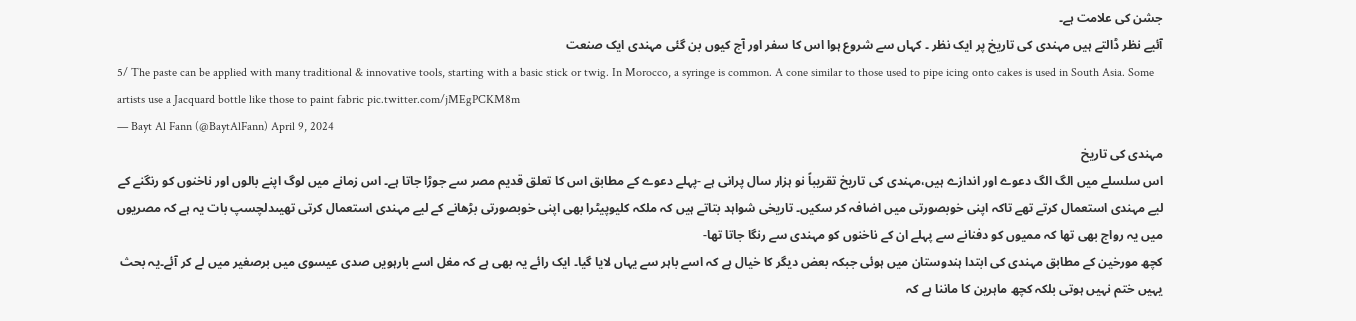جشن کی علامت ہے۔
آئیے نظر ڈالتے ہیں مہندی کی تاریخ پر ایک نظر ۔ کہاں سے شروع ہوا اس کا سفر اور آج کیوں بن گئی مہندی ایک صنعت
5/ The paste can be applied with many traditional & innovative tools, starting with a basic stick or twig. In Morocco, a syringe is common. A cone similar to those used to pipe icing onto cakes is used in South Asia. Some artists use a Jacquard bottle like those to paint fabric pic.twitter.com/jMEgPCKM8m
— Bayt Al Fann (@BaytAlFann) April 9, 2024
مہندی کی تاریخ
اس سلسلے میں الگ الگ دعوے اور اندازے ہیں،مہندی کی تاریخ تقریباً نو ہزار سال پرانی ہے -پہلے دعوے کے مطابق اس کا تعلق قدیم مصر سے جوڑا جاتا ہے۔ اس زمانے میں لوگ اپنے بالوں اور ناخنوں کو رنگنے کے لیے مہندی استعمال کرتے تھے تاکہ اپنی خوبصورتی میں اضافہ کر سکیں۔ تاریخی شواہد بتاتے ہیں کہ ملکہ کلیوپیٹرا بھی اپنی خوبصورتی بڑھانے کے لیے مہندی استعمال کرتی تھیںدلچسپ بات یہ ہے کہ مصریوں میں یہ رواج بھی تھا کہ ممیوں کو دفنانے سے پہلے ان کے ناخنوں کو مہندی سے رنگا جاتا تھا-
کچھ مورخین کے مطابق مہندی کی ابتدا ہندوستان میں ہوئی جبکہ بعض دیگر کا خیال ہے کہ اسے باہر سے یہاں لایا گیا۔ ایک رائے یہ بھی ہے کہ مغل اسے بارہویں صدی عیسوی میں برصغیر میں لے کر آئے۔یہ بحث یہیں ختم نہیں ہوتی بلکہ کچھ ماہرین کا ماننا ہے کہ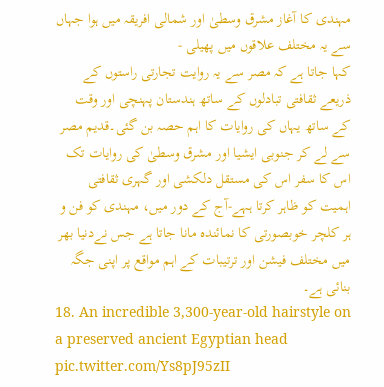مہندی کا آغاز مشرق وسطیٰ اور شمالی افریقہ میں ہوا جہاں سے یہ مختلف علاقوں میں پھیلی -
کہا جاتا ہے کہ مصر سے یہ روایت تجارتی راستوں کے ذریعے ثقافتی تبادلوں کے ساتھ ہندستان پہنچی اور وقت کے ساتھ یہاں کی روایات کا اہم حصہ بن گئی۔قدیم مصر سے لے کر جنوبی ایشیا اور مشرق وسطیٰ کی روایات تک اس کا سفر اس کی مستقل دلکشی اور گہری ثقافتی اہمیت کو ظاہر کرتا ہہے-آج کے دور میں، مہندی کو فن و ہر کلچر خوبصورتی کا نمائندہ مانا جاتا ہے جس نےدنیا بھر میں مختلف فیشن اور ترتیبات کے اہم مواقع پر اپنی جگہ بنائی ہے۔
18. An incredible 3,300-year-old hairstyle on a preserved ancient Egyptian head pic.twitter.com/Ys8pJ95zII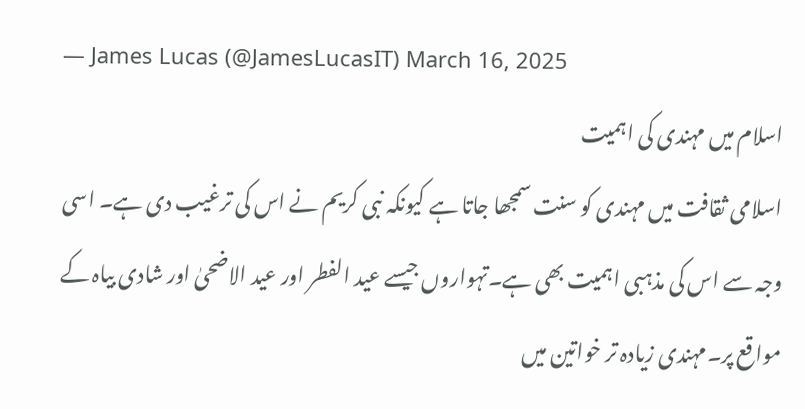— James Lucas (@JamesLucasIT) March 16, 2025
اسلام میں مہندی کی اہمیت
اسلامی ثقافت میں مہندی کو سنت سمجھا جاتا ہے کیونکہ نبی کریم نے اس کی ترغیب دی ہے۔ اسی وجہ سے اس کی مذہبی اہمیت بھی ہے۔تہواروں جیسے عید الفطر اور عید الاضحیٰ اور شادی بیاہ کے مواقع پر۔مہندی زیادہ تر خواتین میں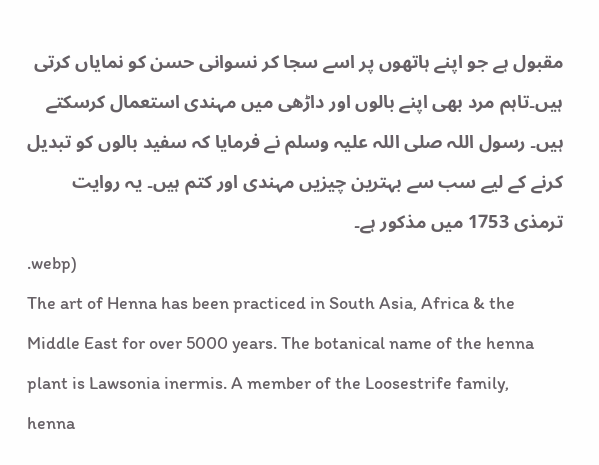مقبول ہے جو اپنے ہاتھوں پر اسے سجا کر نسوانی حسن کو نمایاں کرتی ہیں۔تاہم مرد بھی اپنے بالوں اور داڑھی میں مہندی استعمال کرسکتے ہیں۔ رسول اللہ صلی اللہ علیہ وسلم نے فرمایا کہ سفید بالوں کو تبدیل کرنے کے لیے سب سے بہترین چیزیں مہندی اور کتم ہیں۔ یہ روایت ترمذی 1753 میں مذکور ہے۔
.webp)
The art of Henna has been practiced in South Asia, Africa & the Middle East for over 5000 years. The botanical name of the henna plant is Lawsonia inermis. A member of the Loosestrife family, henna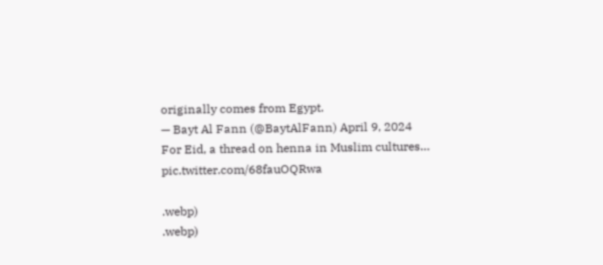originally comes from Egypt.
— Bayt Al Fann (@BaytAlFann) April 9, 2024
For Eid, a thread on henna in Muslim cultures… pic.twitter.com/68fauOQRwa

.webp)
.webp)